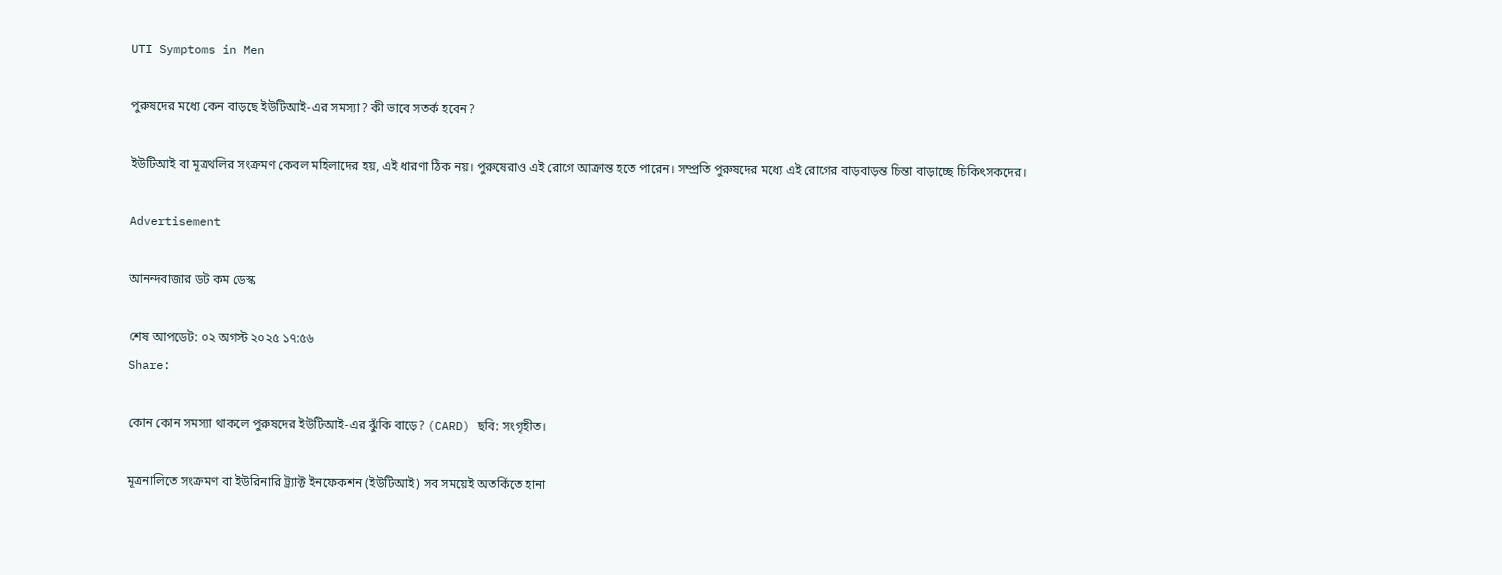UTI Symptoms in Men

পুরুষদের মধ্যে কেন বাড়ছে ইউটিআই-এর সমস্যা? কী ভাবে সতর্ক হবেন?

ইউটিআই বা মূত্রথলির সংক্রমণ কেবল মহিলাদের হয়, এই ধারণা ঠিক নয়। পুরুষেরাও এই রোগে আক্রান্ত হতে পারেন। সম্প্রতি পুরুষদের মধ্যে এই রোগের বাড়বাড়ন্ত চিন্তা বাড়াচ্ছে চিকিৎসকদের।

Advertisement

আনন্দবাজার ডট কম ডেস্ক

শেষ আপডেট: ০২ অগস্ট ২০২৫ ১৭:৫৬
Share:

কোন কোন সমস্যা থাকলে পুরুষদের ইউটিআই-এর ঝুঁকি বাড়ে? (CARD) ছবি: সংগৃহীত।

মূত্রনালিতে সংক্রমণ বা ইউরিনারি ট্র্যাক্ট ইনফেকশন (ইউটিআই) সব সময়েই অতর্কিতে হানা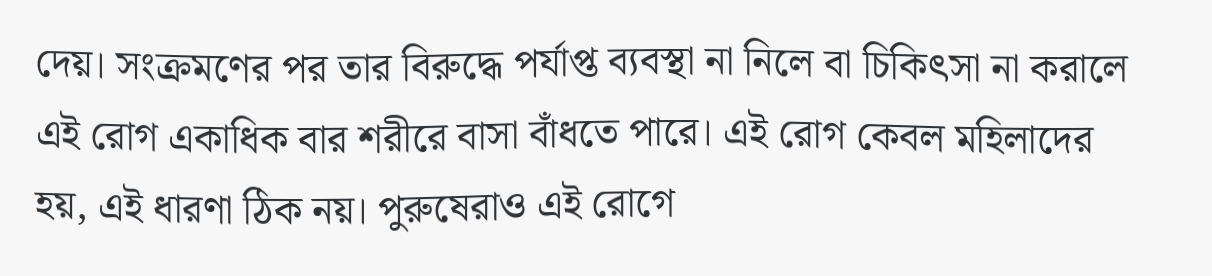দেয়। সংক্রমণের পর তার বিরুদ্ধে পর্যাপ্ত ব্যবস্থা না নিলে বা চিকিৎসা না করালে এই রোগ একাধিক বার শরীরে বাসা বাঁধতে পারে। এই রোগ কেবল মহিলাদের হয়, এই ধারণা ঠিক নয়। পুরুষেরাও এই রোগে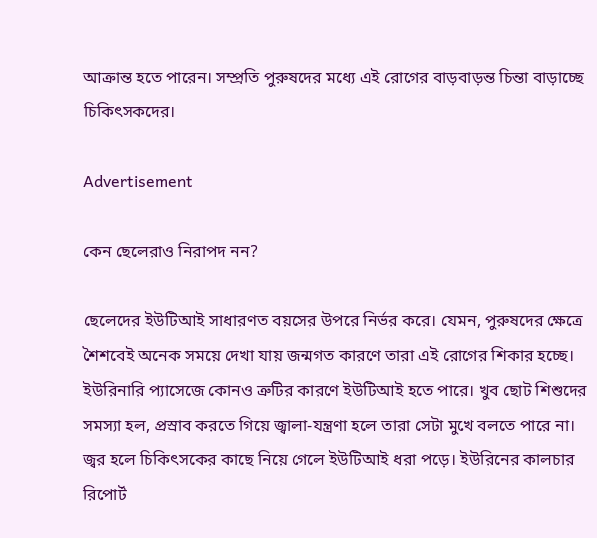আক্রান্ত হতে পারেন। সম্প্রতি পুরুষদের মধ্যে এই রোগের বাড়বাড়ন্ত চিন্তা বাড়াচ্ছে চিকিৎসকদের।

Advertisement

কেন ছেলেরাও নিরাপদ নন?

ছেলেদের ইউটিআই সাধারণত বয়সের উপরে নির্ভর করে। যেমন, পুরুষদের ক্ষেত্রে শৈশবেই অনেক সময়ে দেখা যায় জন্মগত কারণে তারা এই রোগের শিকার হচ্ছে। ইউরিনারি প্যাসেজে কোনও ত্রুটির কারণে ইউটিআই হতে পারে। খুব ছোট শিশুদের সমস্যা হল, প্রস্রাব করতে গিয়ে জ্বালা-যন্ত্রণা হলে তারা সেটা মুখে বলতে পারে না। জ্বর হলে চিকিৎসকের কাছে নিয়ে গেলে ইউটিআই ধরা পড়ে। ইউরিনের কালচার রিপোর্ট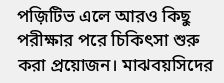পজ়িটিভ এলে আরও কিছু পরীক্ষার পরে চিকিৎসা শুরু করা প্রয়োজন। মাঝবয়সিদের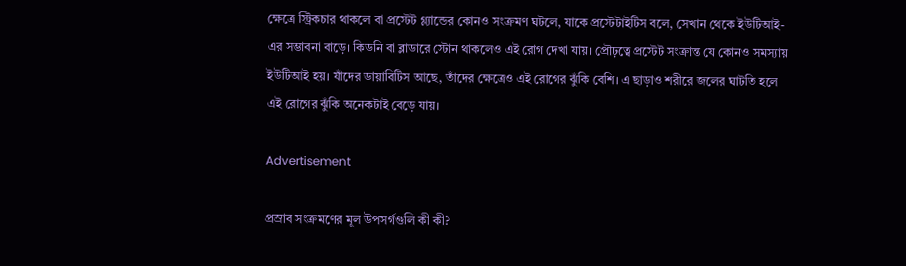ক্ষেত্রে স্ট্রিকচার থাকলে বা প্রস্টেট গ্ল্যান্ডের কোনও সংক্রমণ ঘটলে, যাকে প্রস্টেটাইটিস বলে, সেখান থেকে ইউটিআই-এর সম্ভাবনা বাড়ে। কিডনি বা ব্লাডারে স্টোন থাকলেও এই রোগ দেখা যায়। প্রৌঢ়ত্বে প্রস্টেট সংক্রান্ত যে কোনও সমস্যায় ইউটিআই হয়। যাঁদের ডায়াবিটিস আছে, তাঁদের ক্ষেত্রেও এই রোগের ঝুঁকি বেশি। এ ছাড়াও শরীরে জলের ঘাটতি হলে এই রোগের ঝুঁকি অনেকটাই বেড়ে যায়।

Advertisement

প্রস্রাব সংক্রমণের মূল উপসর্গগুলি কী কী?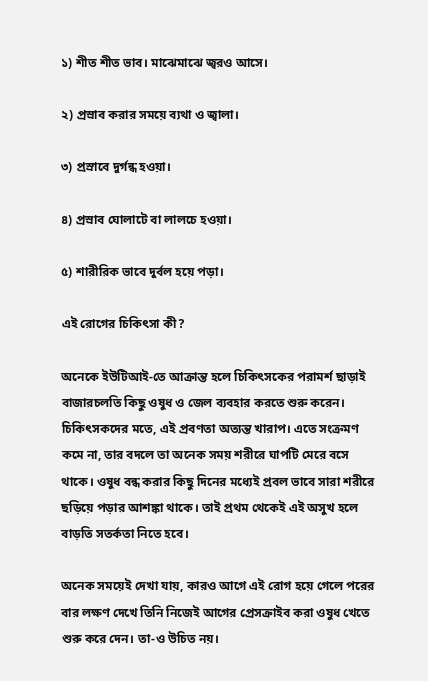১) শীত শীত ভাব। মাঝেমাঝে জ্বরও আসে।

২) প্রস্রাব করার সময়ে ব্যথা ও জ্বালা।

৩) প্রস্রাবে দুর্গন্ধ হওয়া।

৪) প্রস্রাব ঘোলাটে বা লালচে হওয়া।

৫) শারীরিক ভাবে দুর্বল হয়ে পড়া।

এই রোগের চিকিৎসা কী?

অনেকে ইউটিআই-তে আক্রান্ত হলে চিকিৎসকের পরামর্শ ছাড়াই বাজারচলতি কিছু ওষুধ ও জেল ব্যবহার করতে শুরু করেন। চিকিৎসকদের মতে, এই প্রবণতা অত্যন্ত খারাপ। এতে সংক্রমণ কমে না, তার বদলে তা অনেক সময় শরীরে ঘাপটি মেরে বসে থাকে। ওষুধ বন্ধ করার কিছু দিনের মধ্যেই প্রবল ভাবে সারা শরীরে ছড়িয়ে পড়ার আশঙ্কা থাকে। তাই প্রথম থেকেই এই অসুখ হলে বাড়তি সতর্কতা নিতে হবে।

অনেক সময়েই দেখা যায়, কারও আগে এই রোগ হয়ে গেলে পরের বার লক্ষণ দেখে তিনি নিজেই আগের প্রেসক্রাইব করা ওষুধ খেতে শুরু করে দেন। তা-ও উচিত নয়।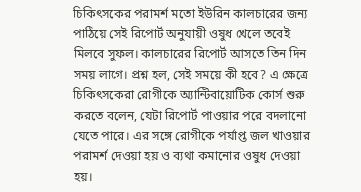চিকিৎসকের পরামর্শ মতো ইউরিন কালচারের জন্য পাঠিয়ে সেই রিপোর্ট অনুযায়ী ওষুধ খেলে তবেই মিলবে সুফল। কালচারের রিপোর্ট আসতে তিন দিন সময় লাগে। প্রশ্ন হল, সেই সময়ে কী হবে? এ ক্ষেত্রে চিকিৎসকেরা রোগীকে অ্যান্টিবায়োটিক কোর্স শুরু করতে বলেন, যেটা রিপোর্ট পাওয়ার পরে বদলানো যেতে পারে। এর সঙ্গে রোগীকে পর্যাপ্ত জল খাওয়ার পরামর্শ দেওয়া হয় ও ব্যথা কমানোর ওষুধ দেওয়া হয়।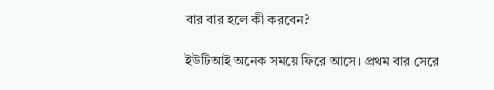বার বার হলে কী করবেন?

ইউটিআই অনেক সময়ে ফিরে আসে। প্রথম বার সেরে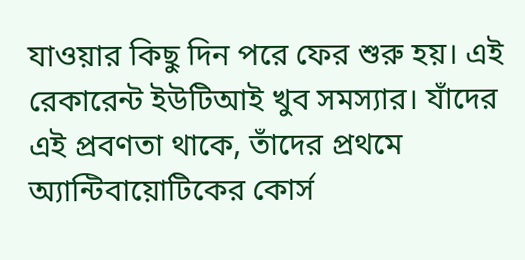যাওয়ার কিছু দিন পরে ফের শুরু হয়। এই রেকারেন্ট ইউটিআই খুব সমস্যার। যাঁদের এই প্রবণতা থাকে, তাঁদের প্রথমে অ্যান্টিবায়োটিকের কোর্স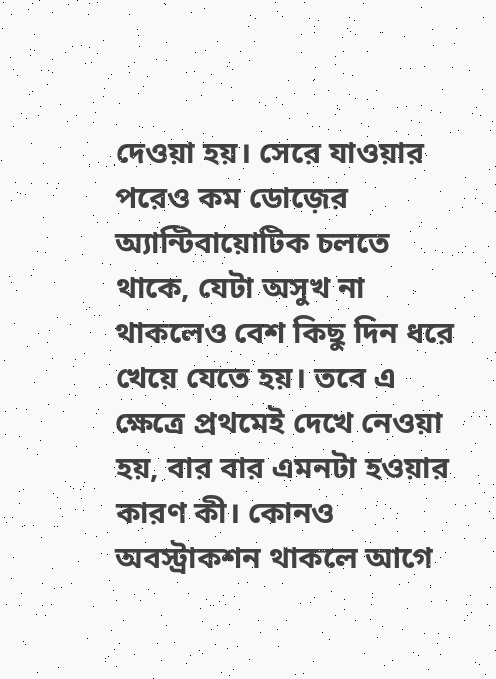দেওয়া হয়। সেরে যাওয়ার পরেও কম ডোজ়ের অ্যান্টিবায়োটিক চলতে থাকে, যেটা অসুখ না থাকলেও বেশ কিছু দিন ধরে খেয়ে যেতে হয়। তবে এ ক্ষেত্রে প্রথমেই দেখে নেওয়া হয়, বার বার এমনটা হওয়ার কারণ কী। কোনও অবস্ট্রাকশন থাকলে আগে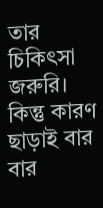তার চিকিৎসা জরুরি। কিন্তু কারণ ছাড়াই বার বার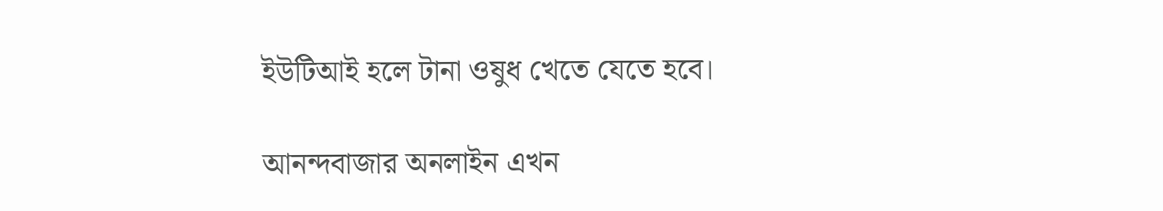ইউটিআই হলে টানা ওষুধ খেতে যেতে হবে।

আনন্দবাজার অনলাইন এখন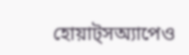হোয়াট্‌সঅ্যাপেও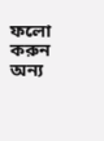ফলো করুন
অন্য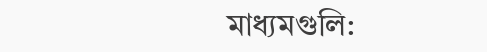মাধ্যমগুলি: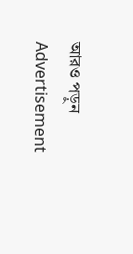আরও পড়ুন
Advertisement